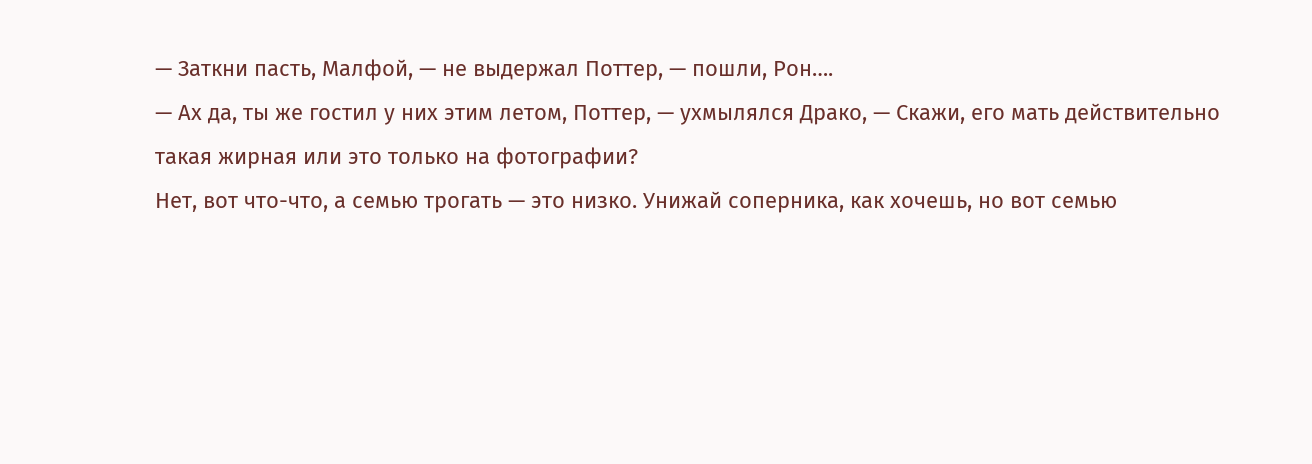— Заткни пасть, Малфой, — не выдержал Поттер, — пошли, Рон….
— Ах да, ты же гостил у них этим летом, Поттер, — ухмылялся Драко, — Скажи, его мать действительно такая жирная или это только на фотографии?
Нет, вот что-что, а семью трогать — это низко. Унижай соперника, как хочешь, но вот семью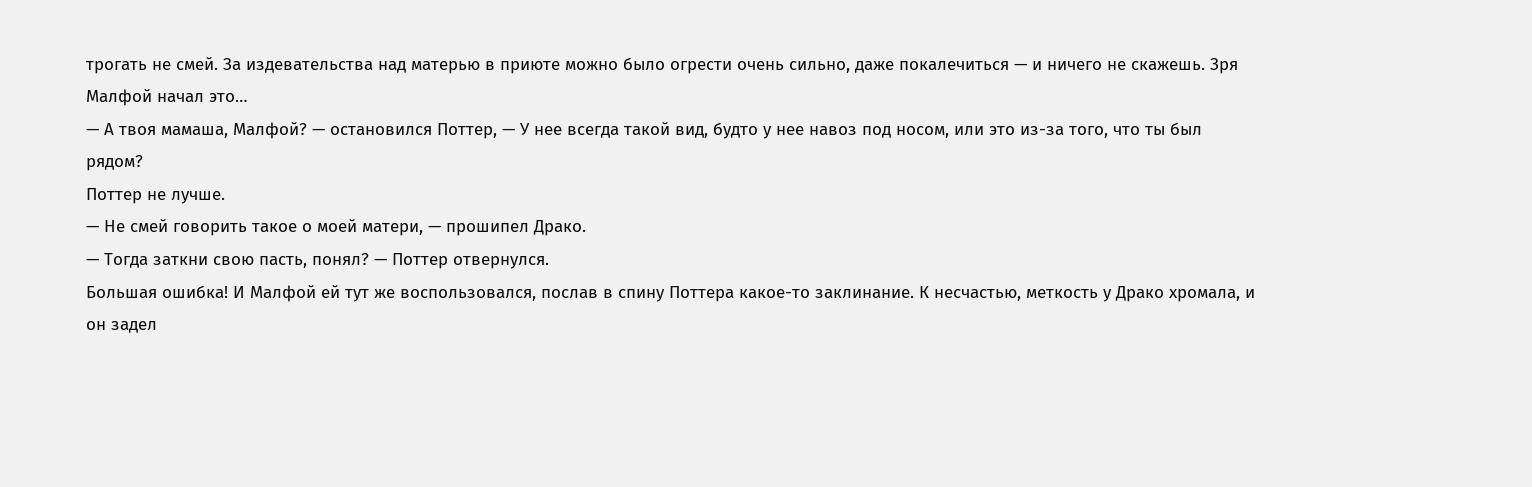трогать не смей. За издевательства над матерью в приюте можно было огрести очень сильно, даже покалечиться — и ничего не скажешь. Зря Малфой начал это…
— А твоя мамаша, Малфой? — остановился Поттер, — У нее всегда такой вид, будто у нее навоз под носом, или это из-за того, что ты был рядом?
Поттер не лучше.
— Не смей говорить такое о моей матери, — прошипел Драко.
— Тогда заткни свою пасть, понял? — Поттер отвернулся.
Большая ошибка! И Малфой ей тут же воспользовался, послав в спину Поттера какое-то заклинание. К несчастью, меткость у Драко хромала, и он задел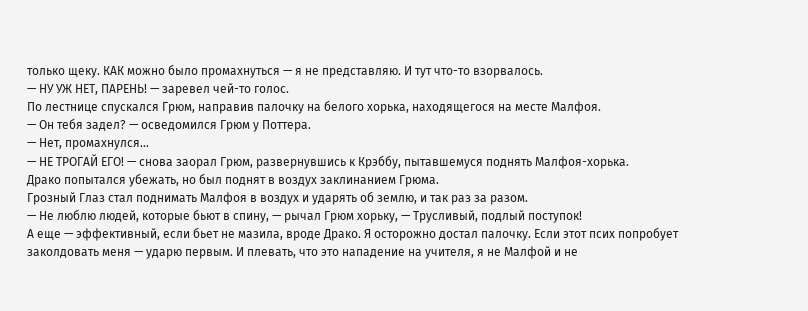только щеку. КАК можно было промахнуться — я не представляю. И тут что-то взорвалось.
— НУ УЖ НЕТ, ПАРЕНЬ! — заревел чей-то голос.
По лестнице спускался Грюм, направив палочку на белого хорька, находящегося на месте Малфоя.
— Он тебя задел? — осведомился Грюм у Поттера.
— Нет, промахнулся…
— НЕ ТРОГАЙ ЕГО! — снова заорал Грюм, развернувшись к Крэббу, пытавшемуся поднять Малфоя-хорька.
Драко попытался убежать, но был поднят в воздух заклинанием Грюма.
Грозный Глаз стал поднимать Малфоя в воздух и ударять об землю, и так раз за разом.
— Не люблю людей, которые бьют в спину, — рычал Грюм хорьку, — Трусливый, подлый поступок!
А еще — эффективный, если бьет не мазила, вроде Драко. Я осторожно достал палочку. Если этот псих попробует заколдовать меня — ударю первым. И плевать, что это нападение на учителя, я не Малфой и не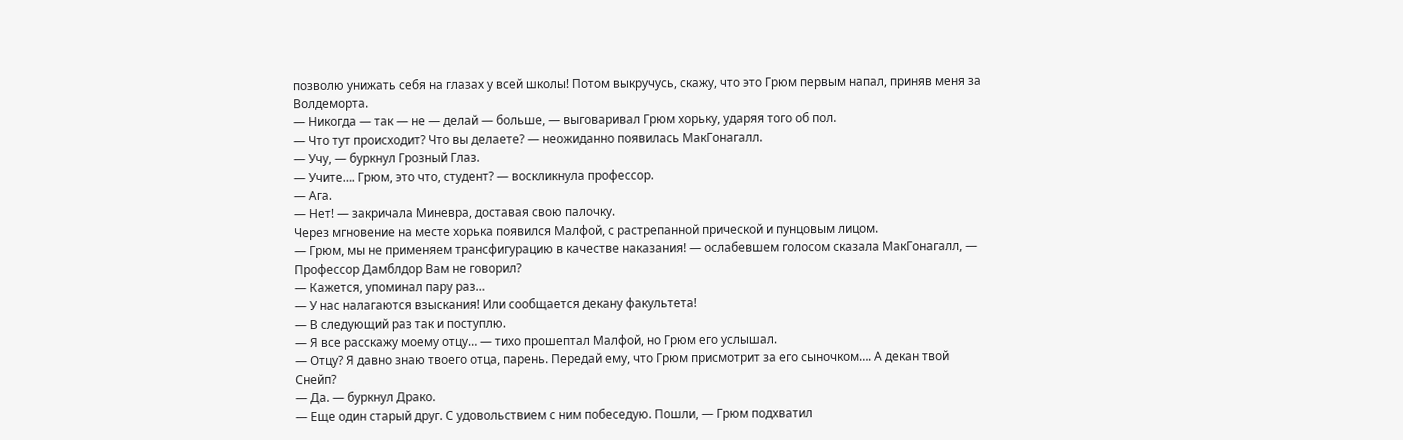позволю унижать себя на глазах у всей школы! Потом выкручусь, скажу, что это Грюм первым напал, приняв меня за Волдеморта.
— Никогда — так — не — делай — больше, — выговаривал Грюм хорьку, ударяя того об пол.
— Что тут происходит? Что вы делаете? — неожиданно появилась МакГонагалл.
— Учу, — буркнул Грозный Глаз.
— Учите…. Грюм, это что, студент? — воскликнула профессор.
— Ага.
— Нет! — закричала Миневра, доставая свою палочку.
Через мгновение на месте хорька появился Малфой, с растрепанной прической и пунцовым лицом.
— Грюм, мы не применяем трансфигурацию в качестве наказания! — ослабевшем голосом сказала МакГонагалл, — Профессор Дамблдор Вам не говорил?
— Кажется, упоминал пару раз…
— У нас налагаются взыскания! Или сообщается декану факультета!
— В следующий раз так и поступлю.
— Я все расскажу моему отцу… — тихо прошептал Малфой, но Грюм его услышал.
— Отцу? Я давно знаю твоего отца, парень. Передай ему, что Грюм присмотрит за его сыночком…. А декан твой Снейп?
— Да. — буркнул Драко.
— Еще один старый друг. С удовольствием с ним побеседую. Пошли, — Грюм подхватил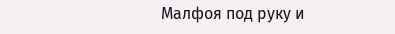Малфоя под руку и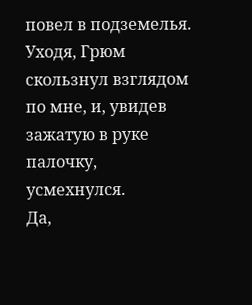повел в подземелья. Уходя, Грюм скользнул взглядом по мне, и, увидев зажатую в руке палочку, усмехнулся.
Да,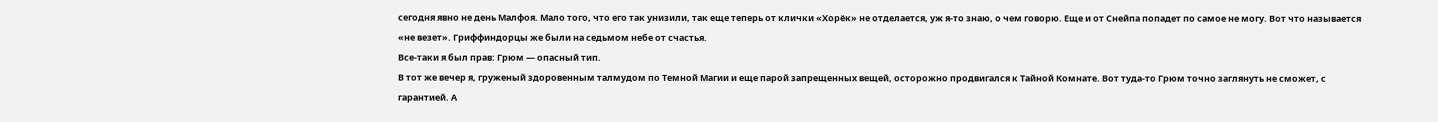сегодня явно не день Малфоя. Мало того, что его так унизили, так еще теперь от клички «Хорёк» не отделается, уж я-то знаю, о чем говорю. Еще и от Снейпа попадет по самое не могу. Вот что называется «не везет». Гриффиндорцы же были на седьмом небе от счастья.
Все-таки я был прав: Грюм — опасный тип.
В тот же вечер я, груженый здоровенным талмудом по Темной Магии и еще парой запрещенных вещей, осторожно продвигался к Тайной Комнате. Вот туда-то Грюм точно заглянуть не сможет, с гарантией. А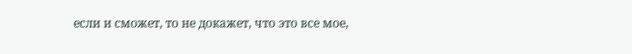если и сможет, то не докажет, что это все мое,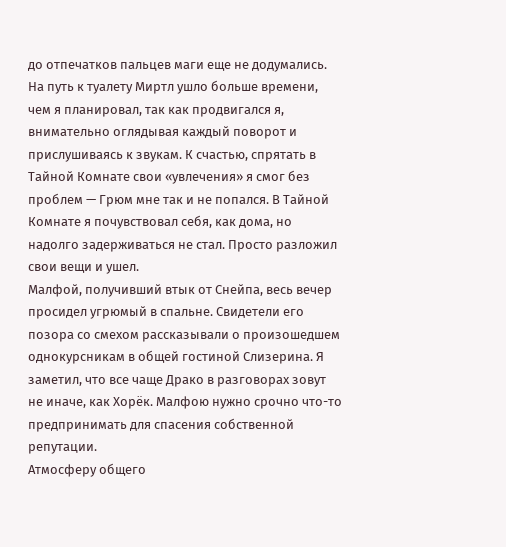до отпечатков пальцев маги еще не додумались. На путь к туалету Миртл ушло больше времени, чем я планировал, так как продвигался я, внимательно оглядывая каждый поворот и прислушиваясь к звукам. К счастью, спрятать в Тайной Комнате свои «увлечения» я смог без проблем — Грюм мне так и не попался. В Тайной Комнате я почувствовал себя, как дома, но надолго задерживаться не стал. Просто разложил свои вещи и ушел.
Малфой, получивший втык от Снейпа, весь вечер просидел угрюмый в спальне. Свидетели его позора со смехом рассказывали о произошедшем однокурсникам в общей гостиной Слизерина. Я заметил, что все чаще Драко в разговорах зовут не иначе, как Хорёк. Малфою нужно срочно что-то предпринимать для спасения собственной репутации.
Атмосферу общего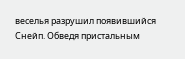веселья разрушил появившийся Снейп. Обведя пристальным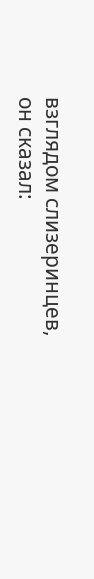взглядом слизеринцев, он сказал: